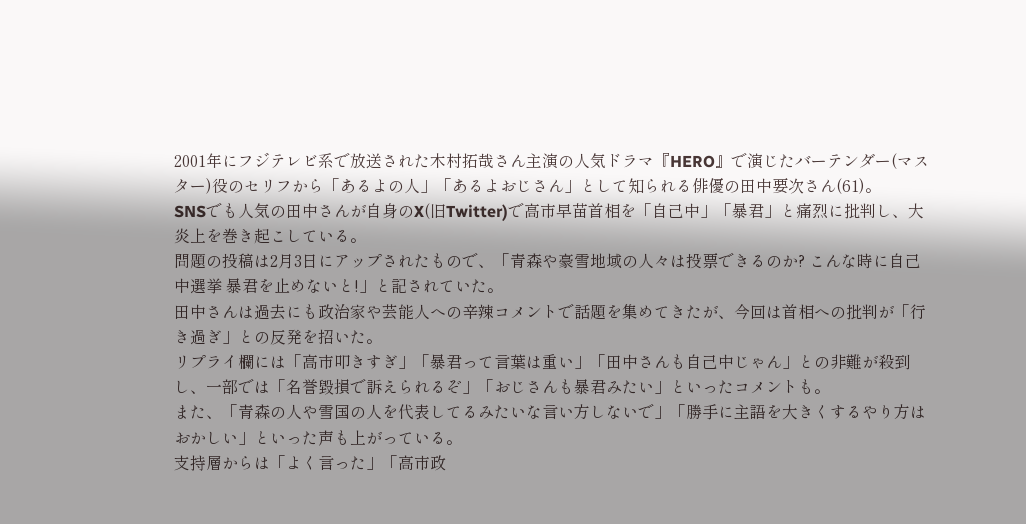2001年にフジテレビ系で放送された木村拓哉さん主演の人気ドラマ『HERO』で演じたバーテンダー(マスター)役のセリフから「あるよの人」「あるよおじさん」として知られる俳優の田中要次さん(61)。
SNSでも人気の田中さんが自身のX(旧Twitter)で高市早苗首相を「自己中」「暴君」と痛烈に批判し、大炎上を巻き起こしている。
問題の投稿は2月3日にアップされたもので、「青森や豪雪地域の人々は投票できるのか? こんな時に自己中選挙 暴君を止めないと!」と記されていた。
田中さんは過去にも政治家や芸能人への辛辣コメントで話題を集めてきたが、今回は首相への批判が「行き過ぎ」との反発を招いた。
リプライ欄には「高市叩きすぎ」「暴君って言葉は重い」「田中さんも自己中じゃん」との非難が殺到し、一部では「名誉毀損で訴えられるぞ」「おじさんも暴君みたい」といったコメントも。
また、「青森の人や雪国の人を代表してるみたいな言い方しないで」「勝手に主語を大きくするやり方はおかしい」といった声も上がっている。
支持層からは「よく言った」「高市政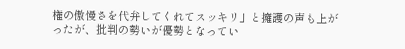権の傲慢さを代弁してくれてスッキリ」と擁護の声も上がったが、批判の勢いが優勢となってい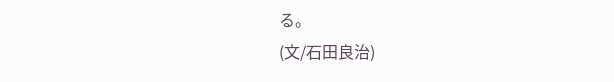る。
(文/石田良治)